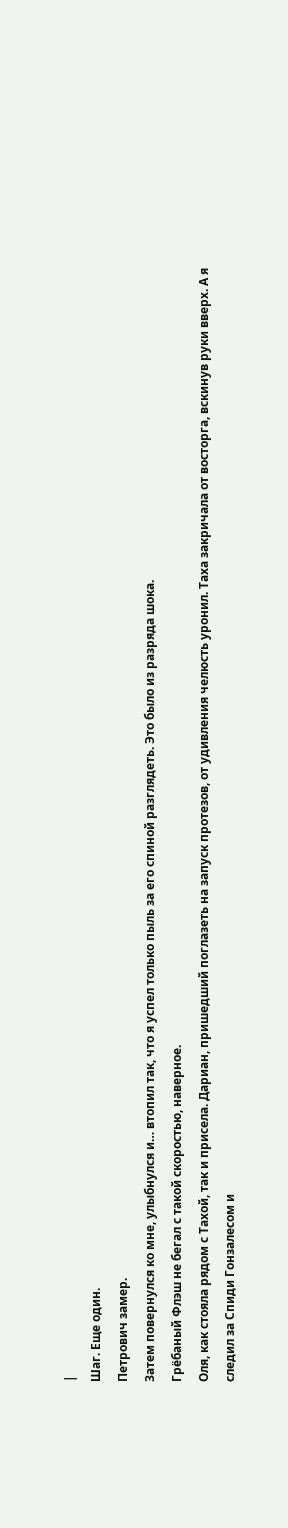|
Шаг. Еще один.
Петрович замер.
Затем повернулся ко мне, улыбнулся и… втопил так, что я успел только пыль за его спиной разглядеть. Это было из разряда шока.
Грёбаный Флэш не бегал с такой скоростью, наверное.
Оля, как стояла рядом с Тахой, так и присела. Дариан, пришедший поглазеть на запуск протезов, от удивления челюсть уронил. Таха закричала от восторга, вскинув руки вверх. А я следил за Спиди Гонзалесом и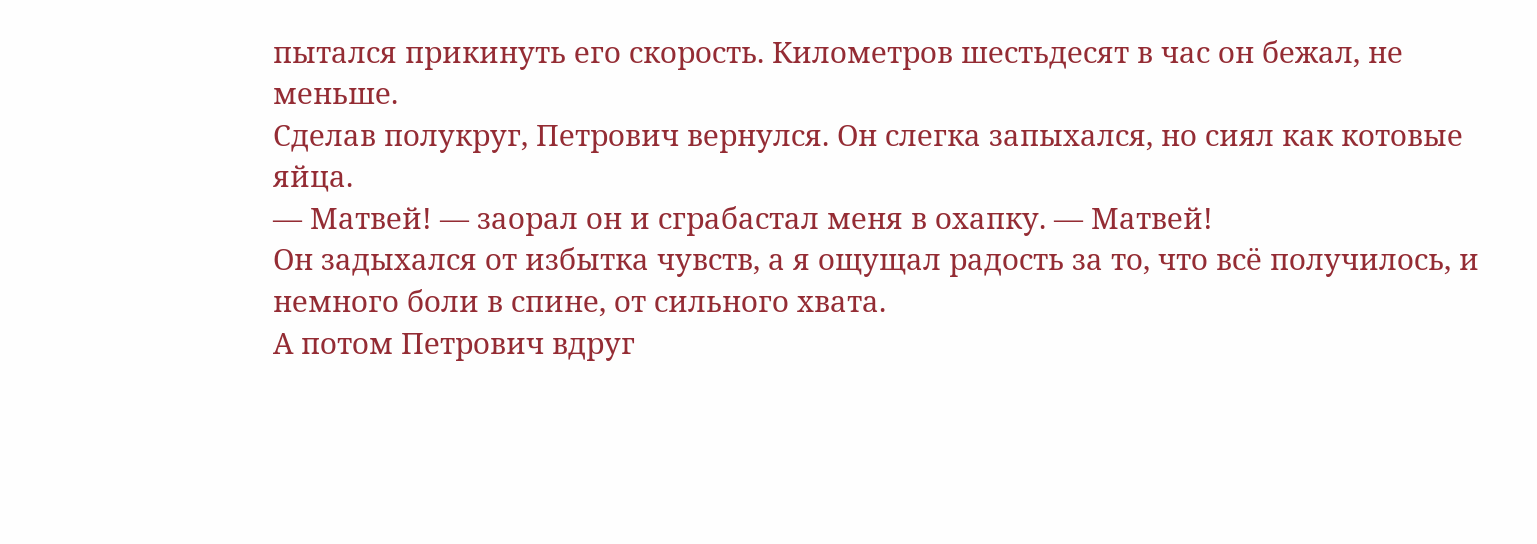пытался прикинуть его скорость. Километров шестьдесят в час он бежал, не меньше.
Сделав полукруг, Петрович вернулся. Он слегка запыхался, но сиял как котовые яйца.
— Матвей! — заорал он и сграбастал меня в охапку. — Матвей!
Он задыхался от избытка чувств, а я ощущал радость за то, что всё получилось, и немного боли в спине, от сильного хвата.
А потом Петрович вдруг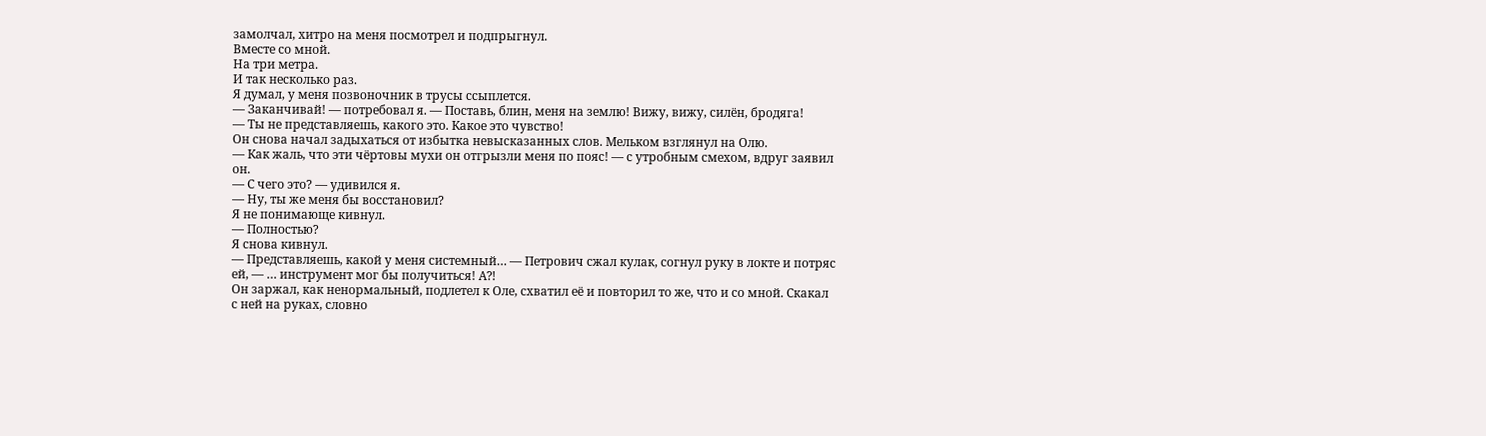замолчал, хитро на меня посмотрел и подпрыгнул.
Вместе со мной.
На три метра.
И так несколько раз.
Я думал, у меня позвоночник в трусы ссыплется.
— Заканчивай! — потребовал я. — Поставь, блин, меня на землю! Вижу, вижу, силён, бродяга!
— Ты не представляешь, какого это. Какое это чувство!
Он снова начал задыхаться от избытка невысказанных слов. Мельком взглянул на Олю.
— Как жаль, что эти чёртовы мухи он отгрызли меня по пояс! — с утробным смехом, вдруг заявил он.
— С чего это? — удивился я.
— Ну, ты же меня бы восстановил?
Я не понимающе кивнул.
— Полностью?
Я снова кивнул.
— Представляешь, какой у меня системный… — Петрович сжал кулак, согнул руку в локте и потряс ей, — … инструмент мог бы получиться! А⁈
Он заржал, как ненормальный, подлетел к Оле, схватил её и повторил то же, что и со мной. Скакал с ней на руках, словно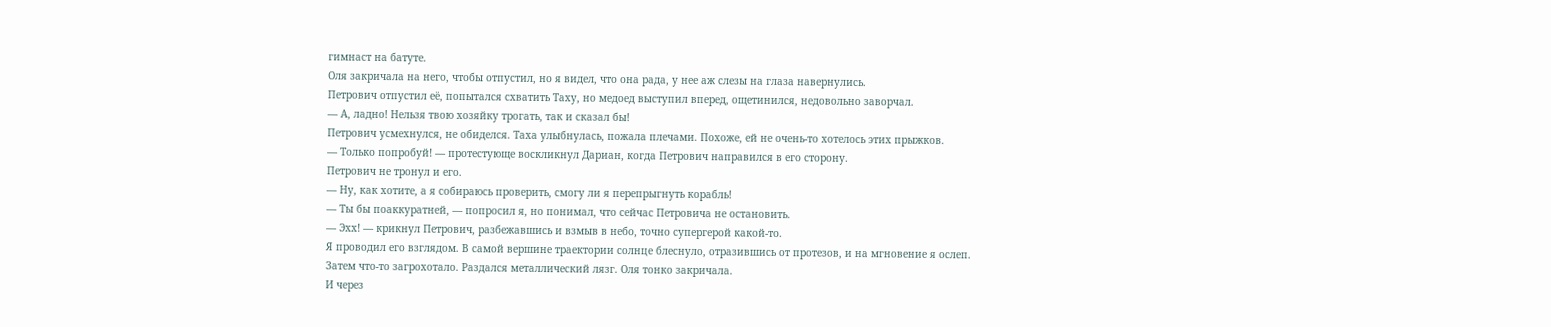гимнаст на батуте.
Оля закричала на него, чтобы отпустил, но я видел, что она рада, у нее аж слезы на глаза навернулись.
Петрович отпустил её, попытался схватить Таху, но медоед выступил вперед, ощетинился, недовольно заворчал.
— А, ладно! Нельзя твою хозяйку трогать, так и сказал бы!
Петрович усмехнулся, не обиделся. Таха улыбнулась, пожала плечами. Похоже, ей не очень-то хотелось этих прыжков.
— Только попробуй! — протестующе воскликнул Дариан, когда Петрович направился в его сторону.
Петрович не тронул и его.
— Ну, как хотите, а я собираюсь проверить, смогу ли я перепрыгнуть корабль!
— Ты бы поаккуратней, — попросил я, но понимал, что сейчас Петровича не остановить.
— Эхх! — крикнул Петрович, разбежавшись и взмыв в небо, точно супергерой какой-то.
Я проводил его взглядом. В самой вершине траектории солнце блеснуло, отразившись от протезов, и на мгновение я ослеп.
Затем что-то загрохотало. Раздался металлический лязг. Оля тонко закричала.
И через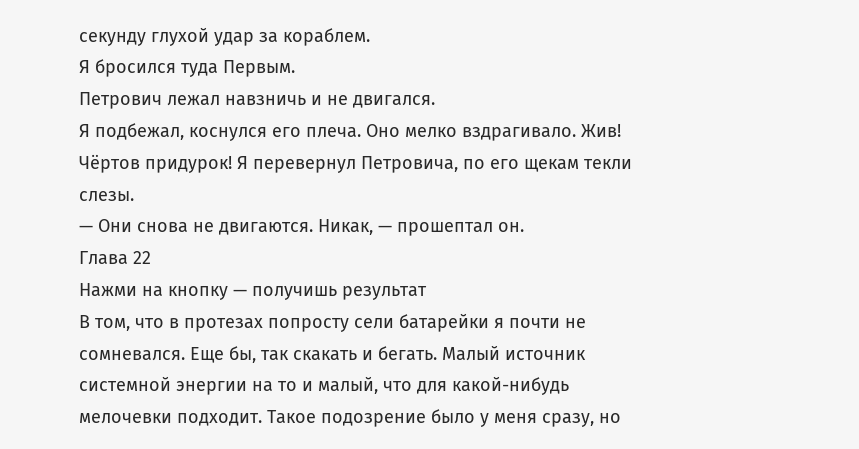секунду глухой удар за кораблем.
Я бросился туда Первым.
Петрович лежал навзничь и не двигался.
Я подбежал, коснулся его плеча. Оно мелко вздрагивало. Жив! Чёртов придурок! Я перевернул Петровича, по его щекам текли слезы.
— Они снова не двигаются. Никак, — прошептал он.
Глава 22
Нажми на кнопку — получишь результат
В том, что в протезах попросту сели батарейки я почти не сомневался. Еще бы, так скакать и бегать. Малый источник системной энергии на то и малый, что для какой-нибудь мелочевки подходит. Такое подозрение было у меня сразу, но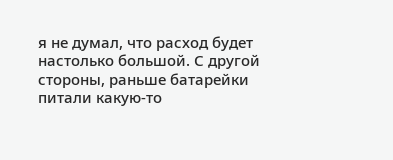я не думал, что расход будет настолько большой. С другой стороны, раньше батарейки питали какую-то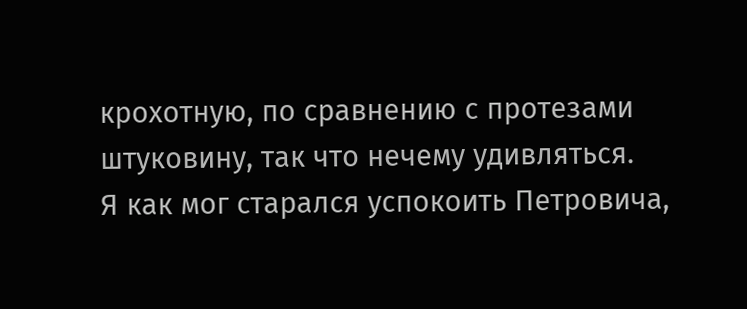крохотную, по сравнению с протезами штуковину, так что нечему удивляться.
Я как мог старался успокоить Петровича,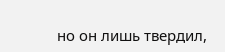но он лишь твердил,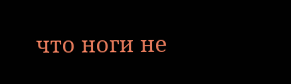что ноги не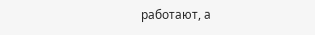работают, а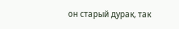он старый дурак, так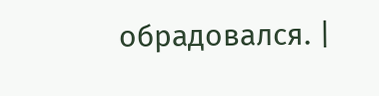обрадовался. |